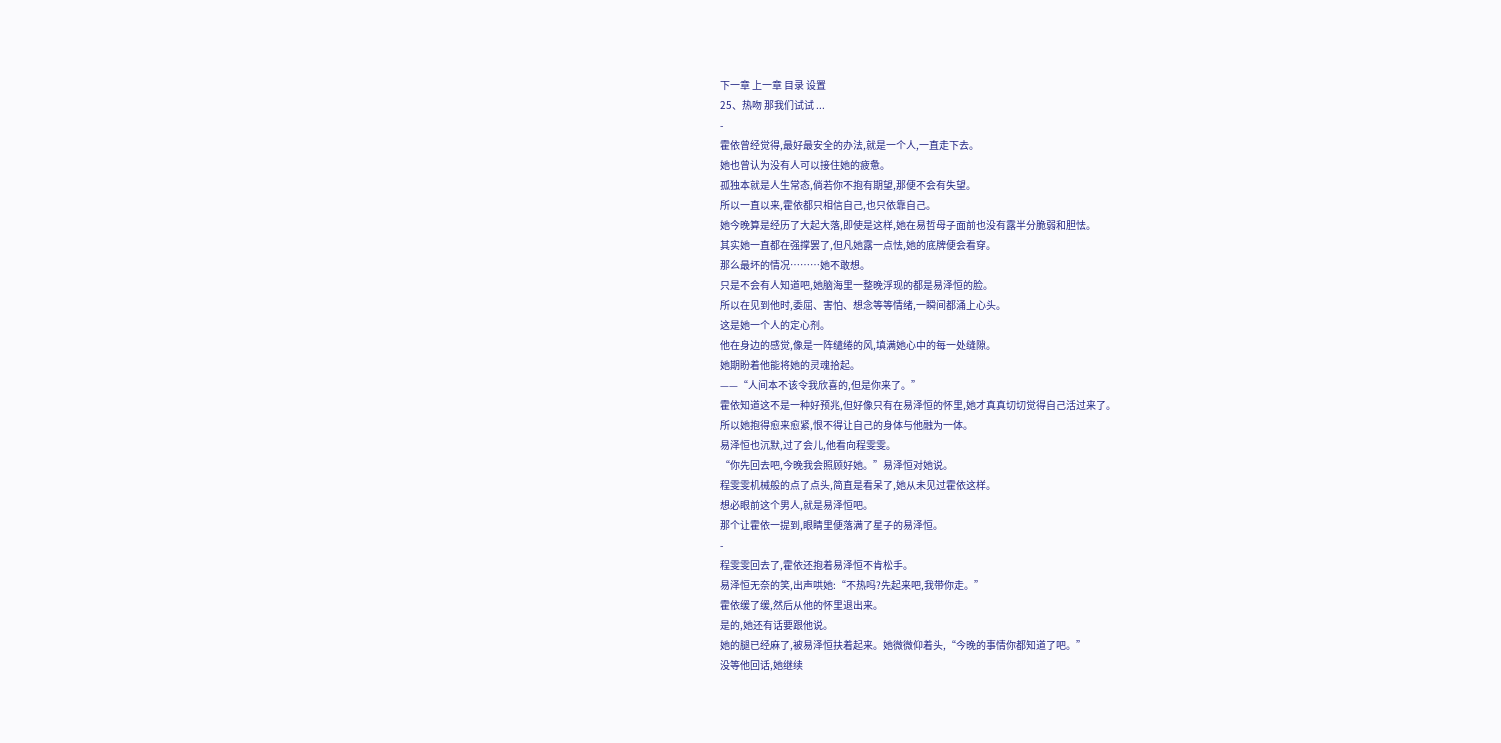下一章 上一章 目录 设置
25、热吻 那我们试试 ...
-
霍依曾经觉得,最好最安全的办法,就是一个人,一直走下去。
她也曾认为没有人可以接住她的疲惫。
孤独本就是人生常态,倘若你不抱有期望,那便不会有失望。
所以一直以来,霍依都只相信自己,也只依靠自己。
她今晚算是经历了大起大落,即使是这样,她在易哲母子面前也没有露半分脆弱和胆怯。
其实她一直都在强撑罢了,但凡她露一点怯,她的底牌便会看穿。
那么最坏的情况………她不敢想。
只是不会有人知道吧,她脑海里一整晚浮现的都是易泽恒的脸。
所以在见到他时,委屈、害怕、想念等等情绪,一瞬间都涌上心头。
这是她一个人的定心剂。
他在身边的感觉,像是一阵缱绻的风,填满她心中的每一处缝隙。
她期盼着他能将她的灵魂拾起。
——“人间本不该令我欣喜的,但是你来了。”
霍依知道这不是一种好预兆,但好像只有在易泽恒的怀里,她才真真切切觉得自己活过来了。
所以她抱得愈来愈紧,恨不得让自己的身体与他融为一体。
易泽恒也沉默,过了会儿,他看向程雯雯。
“你先回去吧,今晚我会照顾好她。”易泽恒对她说。
程雯雯机械般的点了点头,简直是看呆了,她从未见过霍依这样。
想必眼前这个男人,就是易泽恒吧。
那个让霍依一提到,眼睛里便落满了星子的易泽恒。
-
程雯雯回去了,霍依还抱着易泽恒不肯松手。
易泽恒无奈的笑,出声哄她:“不热吗?先起来吧,我带你走。”
霍依缓了缓,然后从他的怀里退出来。
是的,她还有话要跟他说。
她的腿已经麻了,被易泽恒扶着起来。她微微仰着头,“今晚的事情你都知道了吧。”
没等他回话,她继续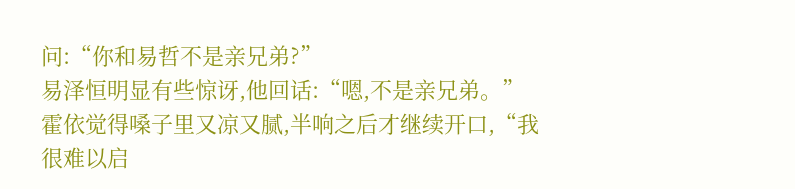问:“你和易哲不是亲兄弟?”
易泽恒明显有些惊讶,他回话:“嗯,不是亲兄弟。”
霍依觉得嗓子里又凉又腻,半响之后才继续开口,“我很难以启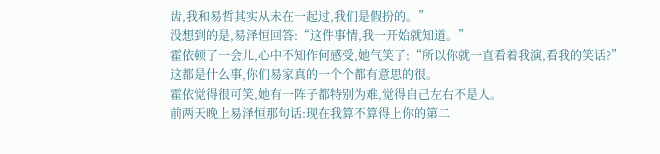齿,我和易哲其实从未在一起过,我们是假扮的。”
没想到的是,易泽恒回答:“这件事情,我一开始就知道。”
霍依顿了一会儿,心中不知作何感受,她气笑了:“所以你就一直看着我演,看我的笑话?”
这都是什么事,你们易家真的一个个都有意思的很。
霍依觉得很可笑,她有一阵子都特别为难,觉得自己左右不是人。
前两天晚上易泽恒那句话:现在我算不算得上你的第二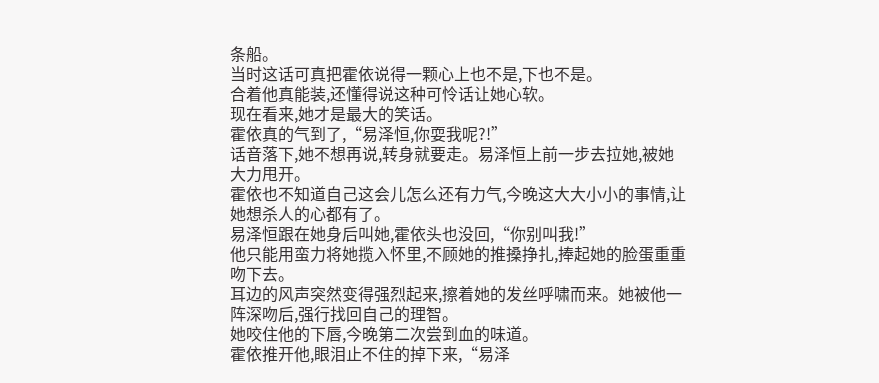条船。
当时这话可真把霍依说得一颗心上也不是,下也不是。
合着他真能装,还懂得说这种可怜话让她心软。
现在看来,她才是最大的笑话。
霍依真的气到了,“易泽恒,你耍我呢?!”
话音落下,她不想再说,转身就要走。易泽恒上前一步去拉她,被她大力甩开。
霍依也不知道自己这会儿怎么还有力气,今晚这大大小小的事情,让她想杀人的心都有了。
易泽恒跟在她身后叫她,霍依头也没回,“你别叫我!”
他只能用蛮力将她揽入怀里,不顾她的推搡挣扎,捧起她的脸蛋重重吻下去。
耳边的风声突然变得强烈起来,擦着她的发丝呼啸而来。她被他一阵深吻后,强行找回自己的理智。
她咬住他的下唇,今晚第二次尝到血的味道。
霍依推开他,眼泪止不住的掉下来,“易泽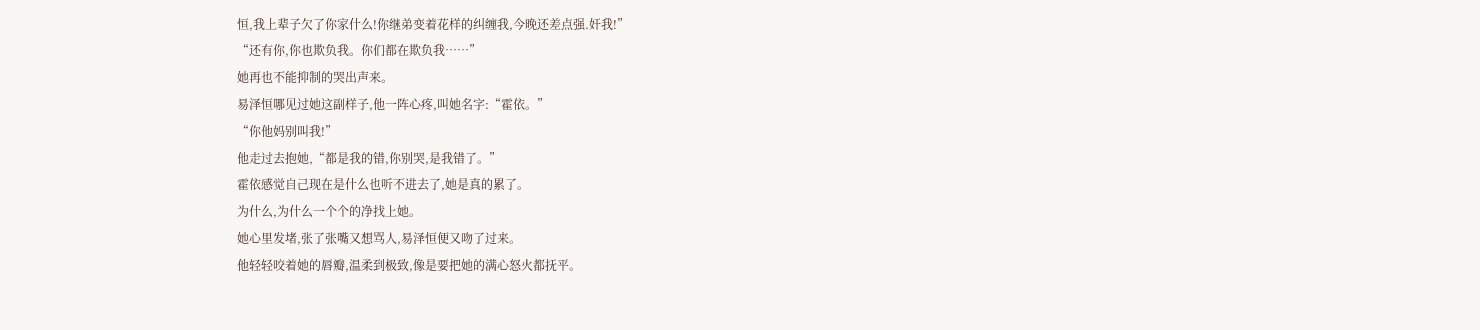恒,我上辈子欠了你家什么!你继弟变着花样的纠缠我,今晚还差点强.奸我!”
“还有你,你也欺负我。你们都在欺负我……”
她再也不能抑制的哭出声来。
易泽恒哪见过她这副样子,他一阵心疼,叫她名字:“霍依。”
“你他妈别叫我!”
他走过去抱她,“都是我的错,你别哭,是我错了。”
霍依感觉自己现在是什么也听不进去了,她是真的累了。
为什么,为什么一个个的净找上她。
她心里发堵,张了张嘴又想骂人,易泽恒便又吻了过来。
他轻轻咬着她的唇瓣,温柔到极致,像是要把她的满心怒火都抚平。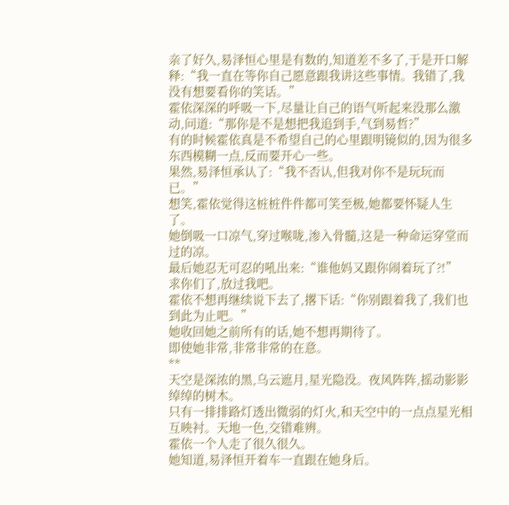亲了好久,易泽恒心里是有数的,知道差不多了,于是开口解释:“我一直在等你自己愿意跟我讲这些事情。我错了,我没有想要看你的笑话。”
霍依深深的呼吸一下,尽量让自己的语气听起来没那么激动,问道:“那你是不是想把我追到手,气到易哲?”
有的时候霍依真是不希望自己的心里跟明镜似的,因为很多东西模糊一点,反而要开心一些。
果然,易泽恒承认了:“我不否认,但我对你不是玩玩而已。”
想笑,霍依觉得这桩桩件件都可笑至极,她都要怀疑人生了。
她倒吸一口凉气,穿过喉咙,渗入骨髓,这是一种命运穿堂而过的凉。
最后她忍无可忍的吼出来:“谁他妈又跟你闹着玩了?!”
求你们了,放过我吧。
霍依不想再继续说下去了,撂下话:“你别跟着我了,我们也到此为止吧。”
她收回她之前所有的话,她不想再期待了。
即使她非常,非常非常的在意。
**
天空是深浓的黑,乌云遮月,星光隐没。夜风阵阵,摇动影影绰绰的树木。
只有一排排路灯透出微弱的灯火,和天空中的一点点星光相互映衬。天地一色,交错难辨。
霍依一个人走了很久很久。
她知道,易泽恒开着车一直跟在她身后。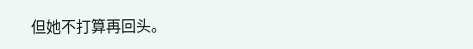但她不打算再回头。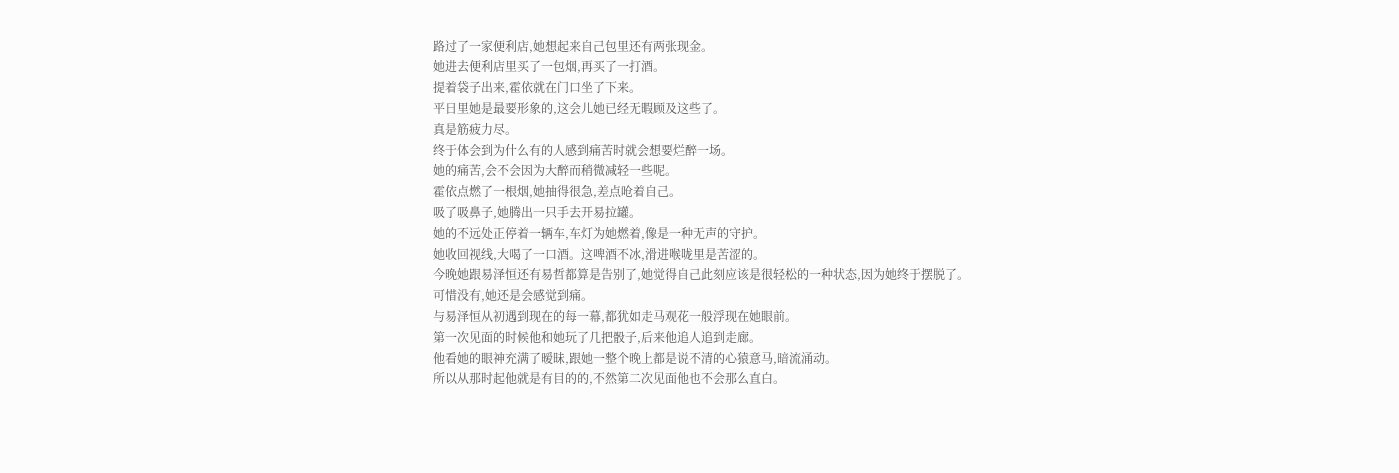路过了一家便利店,她想起来自己包里还有两张现金。
她进去便利店里买了一包烟,再买了一打酒。
提着袋子出来,霍依就在门口坐了下来。
平日里她是最要形象的,这会儿她已经无暇顾及这些了。
真是筋疲力尽。
终于体会到为什么有的人感到痛苦时就会想要烂醉一场。
她的痛苦,会不会因为大醉而稍微减轻一些呢。
霍依点燃了一根烟,她抽得很急,差点呛着自己。
吸了吸鼻子,她腾出一只手去开易拉罐。
她的不远处正停着一辆车,车灯为她燃着,像是一种无声的守护。
她收回视线,大喝了一口酒。这啤酒不冰,滑进喉咙里是苦涩的。
今晚她跟易泽恒还有易哲都算是告别了,她觉得自己此刻应该是很轻松的一种状态,因为她终于摆脱了。
可惜没有,她还是会感觉到痛。
与易泽恒从初遇到现在的每一幕,都犹如走马观花一般浮现在她眼前。
第一次见面的时候他和她玩了几把骰子,后来他追人追到走廊。
他看她的眼神充满了暧昧,跟她一整个晚上都是说不清的心猿意马,暗流涌动。
所以从那时起他就是有目的的,不然第二次见面他也不会那么直白。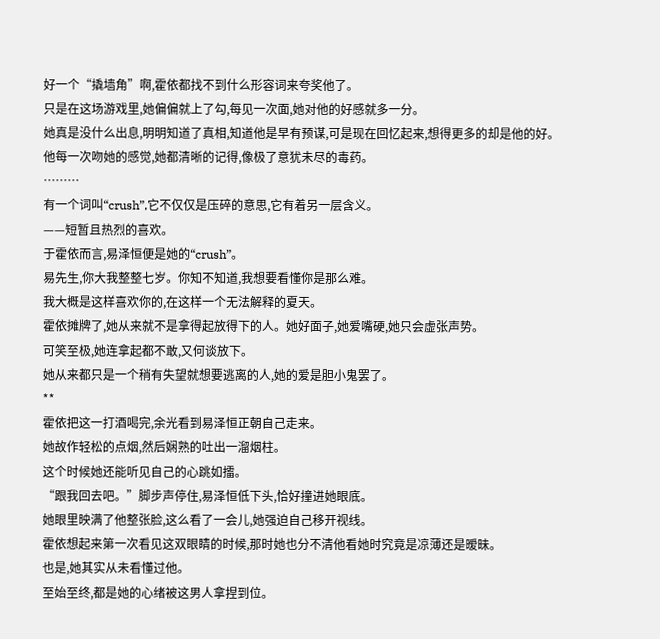好一个“撬墙角”啊,霍依都找不到什么形容词来夸奖他了。
只是在这场游戏里,她偏偏就上了勾,每见一次面,她对他的好感就多一分。
她真是没什么出息,明明知道了真相,知道他是早有预谋,可是现在回忆起来,想得更多的却是他的好。
他每一次吻她的感觉,她都清晰的记得,像极了意犹未尽的毒药。
………
有一个词叫“crush”,它不仅仅是压碎的意思,它有着另一层含义。
——短暂且热烈的喜欢。
于霍依而言,易泽恒便是她的“crush”。
易先生,你大我整整七岁。你知不知道,我想要看懂你是那么难。
我大概是这样喜欢你的,在这样一个无法解释的夏天。
霍依摊牌了,她从来就不是拿得起放得下的人。她好面子,她爱嘴硬,她只会虚张声势。
可笑至极,她连拿起都不敢,又何谈放下。
她从来都只是一个稍有失望就想要逃离的人,她的爱是胆小鬼罢了。
**
霍依把这一打酒喝完,余光看到易泽恒正朝自己走来。
她故作轻松的点烟,然后娴熟的吐出一溜烟柱。
这个时候她还能听见自己的心跳如擂。
“跟我回去吧。”脚步声停住,易泽恒低下头,恰好撞进她眼底。
她眼里映满了他整张脸,这么看了一会儿,她强迫自己移开视线。
霍依想起来第一次看见这双眼睛的时候,那时她也分不清他看她时究竟是凉薄还是暧昧。
也是,她其实从未看懂过他。
至始至终,都是她的心绪被这男人拿捏到位。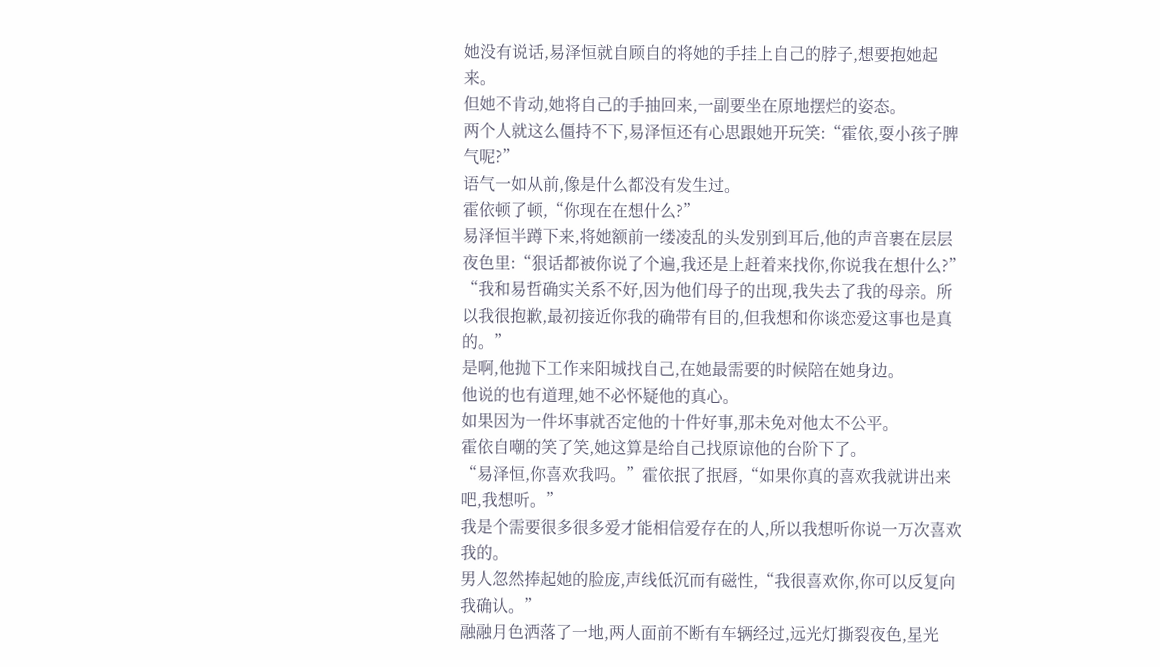她没有说话,易泽恒就自顾自的将她的手挂上自己的脖子,想要抱她起来。
但她不肯动,她将自己的手抽回来,一副要坐在原地摆烂的姿态。
两个人就这么僵持不下,易泽恒还有心思跟她开玩笑:“霍依,耍小孩子脾气呢?”
语气一如从前,像是什么都没有发生过。
霍依顿了顿,“你现在在想什么?”
易泽恒半蹲下来,将她额前一缕凌乱的头发别到耳后,他的声音裹在层层夜色里:“狠话都被你说了个遍,我还是上赶着来找你,你说我在想什么?”
“我和易哲确实关系不好,因为他们母子的出现,我失去了我的母亲。所以我很抱歉,最初接近你我的确带有目的,但我想和你谈恋爱这事也是真的。”
是啊,他抛下工作来阳城找自己,在她最需要的时候陪在她身边。
他说的也有道理,她不必怀疑他的真心。
如果因为一件坏事就否定他的十件好事,那未免对他太不公平。
霍依自嘲的笑了笑,她这算是给自己找原谅他的台阶下了。
“易泽恒,你喜欢我吗。”霍依抿了抿唇,“如果你真的喜欢我就讲出来吧,我想听。”
我是个需要很多很多爱才能相信爱存在的人,所以我想听你说一万次喜欢我的。
男人忽然捧起她的脸庞,声线低沉而有磁性,“我很喜欢你,你可以反复向我确认。”
融融月色洒落了一地,两人面前不断有车辆经过,远光灯撕裂夜色,星光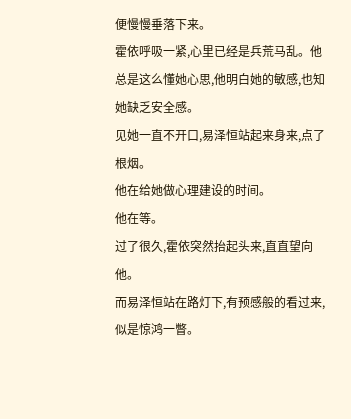便慢慢垂落下来。
霍依呼吸一紧,心里已经是兵荒马乱。他总是这么懂她心思,他明白她的敏感,也知她缺乏安全感。
见她一直不开口,易泽恒站起来身来,点了根烟。
他在给她做心理建设的时间。
他在等。
过了很久,霍依突然抬起头来,直直望向他。
而易泽恒站在路灯下,有预感般的看过来,似是惊鸿一瞥。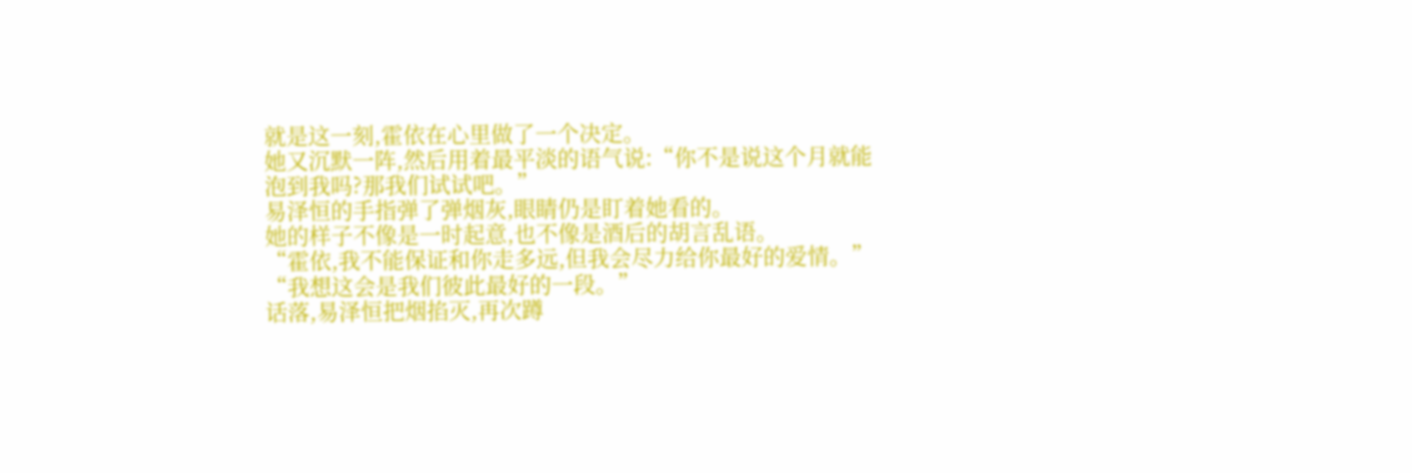就是这一刻,霍依在心里做了一个决定。
她又沉默一阵,然后用着最平淡的语气说:“你不是说这个月就能泡到我吗?那我们试试吧。”
易泽恒的手指弹了弹烟灰,眼睛仍是盯着她看的。
她的样子不像是一时起意,也不像是酒后的胡言乱语。
“霍依,我不能保证和你走多远,但我会尽力给你最好的爱情。”
“我想这会是我们彼此最好的一段。”
话落,易泽恒把烟掐灭,再次蹲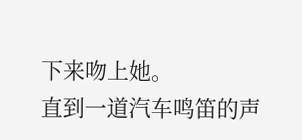下来吻上她。
直到一道汽车鸣笛的声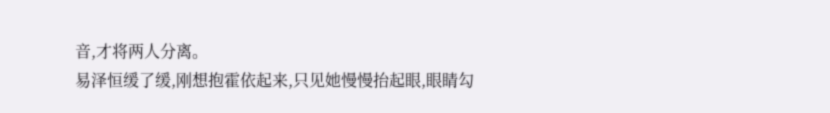音,才将两人分离。
易泽恒缓了缓,刚想抱霍依起来,只见她慢慢抬起眼,眼睛勾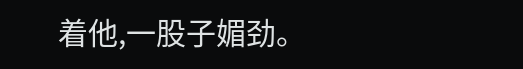着他,一股子媚劲。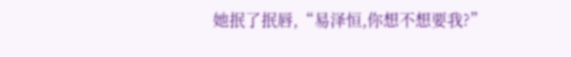她抿了抿唇,“易泽恒,你想不想要我?”